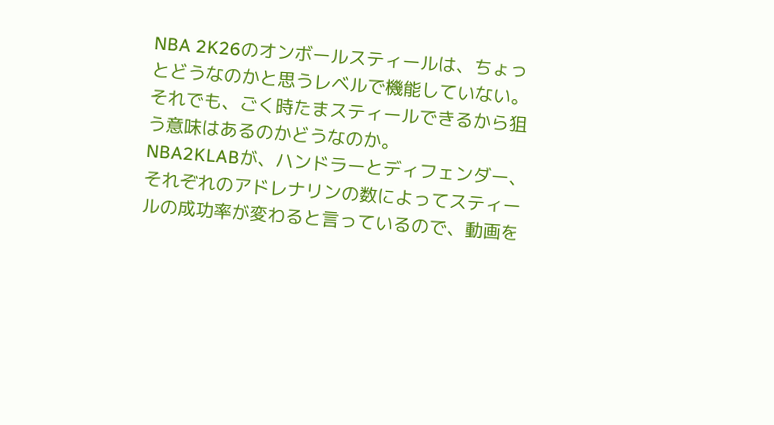NBA 2K26のオンボールスティールは、ちょっとどうなのかと思うレベルで機能していない。
それでも、ごく時たまスティールできるから狙う意味はあるのかどうなのか。
NBA2KLABが、ハンドラーとディフェンダー、それぞれのアドレナリンの数によってスティールの成功率が変わると言っているので、動画を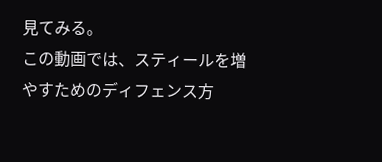見てみる。
この動画では、スティールを増やすためのディフェンス方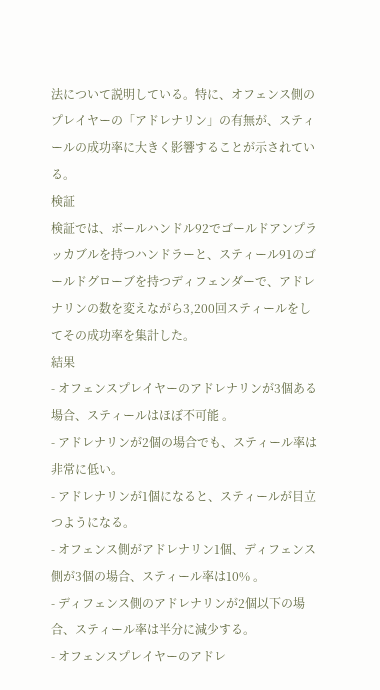法について説明している。特に、オフェンス側のプレイヤーの「アドレナリン」の有無が、スティールの成功率に大きく影響することが示されている。
検証
検証では、ボールハンドル92でゴールドアンプラッカブルを持つハンドラーと、スティール91のゴールドグローブを持つディフェンダーで、アドレナリンの数を変えながら3,200回スティールをしてその成功率を集計した。
結果
- オフェンスプレイヤーのアドレナリンが3個ある場合、スティールはほぼ不可能 。
- アドレナリンが2個の場合でも、スティール率は非常に低い。
- アドレナリンが1個になると、スティールが目立つようになる。
- オフェンス側がアドレナリン1個、ディフェンス側が3個の場合、スティール率は10% 。
- ディフェンス側のアドレナリンが2個以下の場合、スティール率は半分に減少する。
- オフェンスプレイヤーのアドレ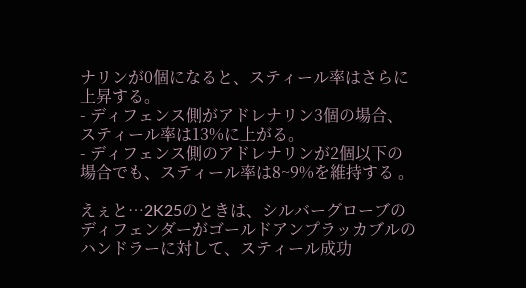ナリンが0個になると、スティール率はさらに上昇する。
- ディフェンス側がアドレナリン3個の場合、スティール率は13%に上がる。
- ディフェンス側のアドレナリンが2個以下の場合でも、スティール率は8~9%を維持する 。

えぇと…2K25のときは、シルバーグローブのディフェンダーがゴールドアンプラッカブルのハンドラーに対して、スティール成功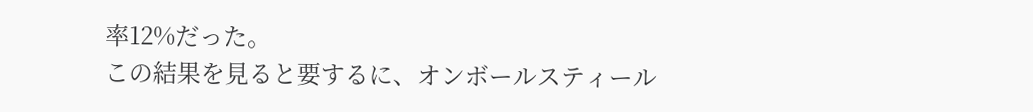率12%だった。
この結果を見ると要するに、オンボールスティール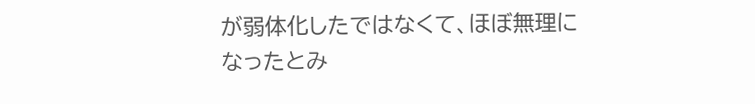が弱体化したではなくて、ほぼ無理になったとみ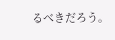るべきだろう。